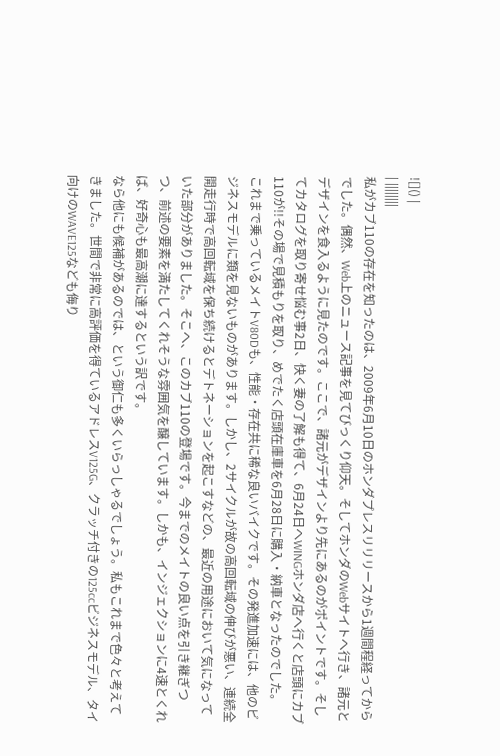![]() |
| ||||||||
私がカブ110の存在を知ったのは、2009年6月10日のホンダプレスリリリースから1週間程経ってからでした。偶然、Web上のニュース記事を見てびっくり仰天。そしてホンダのWebサイトへ行き、諸元とデザインを食入るように見たのです。ここで、諸元がデザインより先にあるのがポイントです。そしてカタログを取り寄せ悩む事2日、快く妻の了解も得て、6月24日へWINGホンダ店へ行くと店頭にカブ110が!!その場で見積もりを取り、めでたく店頭在庫車を6月28日に購入・納車となったのでした。
これまで乗っているメイトV80Dも、性能・存在共に稀な良いバイクです。その発進加速には、他のビジネスモデルに類を見ないものがあります。しかし、2サイクルが故の高回転域の伸びが悪い、連続全開走行時で高回転域を保ち続けるとデトネーションを起こすなどの、最近の用途において気になっていた部分がありました。そこへ、このカブ110の登場です。今までのメイトの良い点を引き継ぎつつ、前述の要素を満たしてくれそうな雰囲気を醸しています。しかも、インジェクションに4速とくれば、好奇心も最高潮に達するという訳です。
なら他にも候補があるのでは、という御仁も多くいらっしゃるでしょう。私もこれまで色々と考えてきました。世間で非常に高評価を得ているアドレスV125G、クラッチ付きの125ccビジネスモデル、タイ向けのWAVE125なども侮り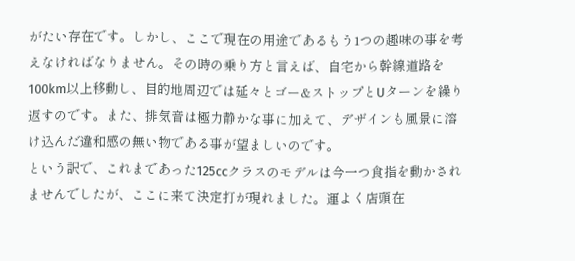がたい存在です。しかし、ここで現在の用途であるもう1つの趣味の事を考えなければなりません。その時の乗り方と言えば、自宅から幹線道路を100km以上移動し、目的地周辺では延々とゴー&ストップとUターンを繰り返すのです。また、排気音は極力静かな事に加えて、デザインも風景に溶け込んだ違和感の無い物である事が望ましいのです。
という訳で、これまであった125ccクラスのモデルは今一つ食指を動かされませんでしたが、ここに来て決定打が現れました。運よく店頭在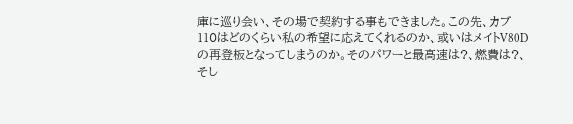庫に巡り会い、その場で契約する事もできました。この先、カブ110はどのくらい私の希望に応えてくれるのか、或いはメイトV80Dの再登板となってしまうのか。そのパワーと最高速は?、燃費は?、そし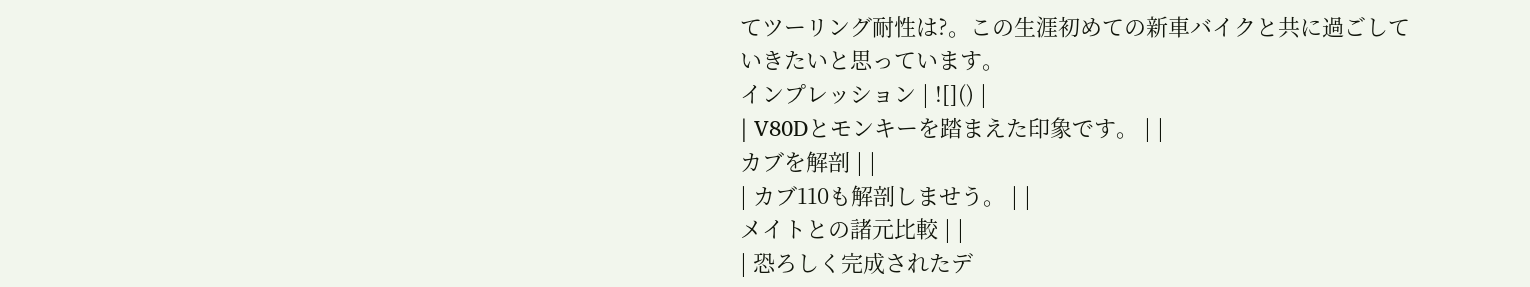てツーリング耐性は?。この生涯初めての新車バイクと共に過ごしていきたいと思っています。
インプレッション | ![]() |
| V80Dとモンキーを踏まえた印象です。 | |
カブを解剖 | |
| カブ110も解剖しませう。 | |
メイトとの諸元比較 | |
| 恐ろしく完成されたデ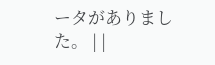ータがありました。 | |